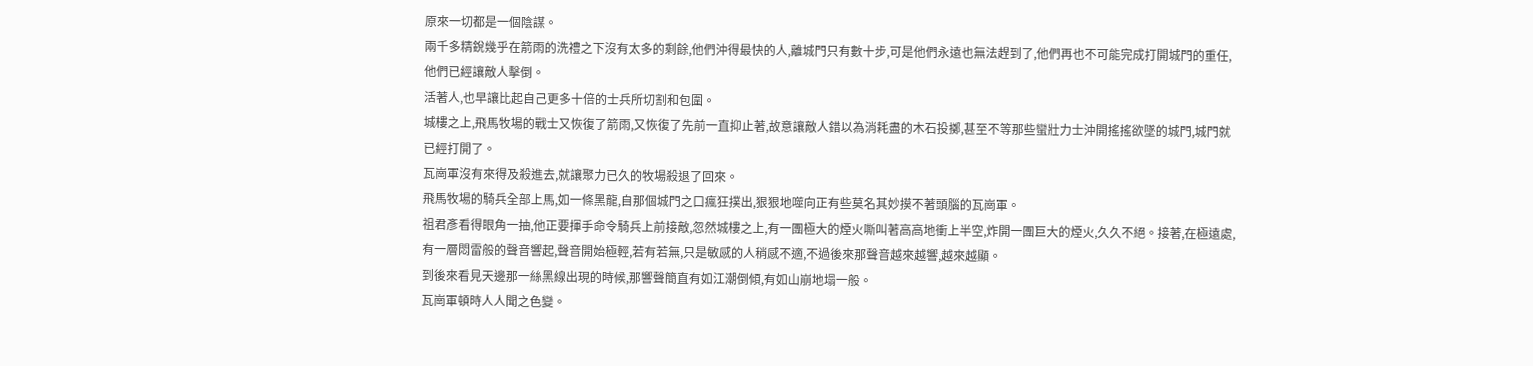原來一切都是一個陰謀。
兩千多精銳幾乎在箭雨的洗禮之下沒有太多的剩餘,他們沖得最快的人,離城門只有數十步,可是他們永遠也無法趕到了,他們再也不可能完成打開城門的重任,他們已經讓敵人擊倒。
活著人,也早讓比起自己更多十倍的士兵所切割和包圍。
城樓之上,飛馬牧場的戰士又恢復了箭雨,又恢復了先前一直抑止著,故意讓敵人錯以為消耗盡的木石投擲,甚至不等那些蠻壯力士沖開搖搖欲墜的城門,城門就已經打開了。
瓦崗軍沒有來得及殺進去,就讓聚力已久的牧場殺退了回來。
飛馬牧場的騎兵全部上馬,如一條黑龍,自那個城門之口瘋狂撲出,狠狠地噬向正有些莫名其妙摸不著頭腦的瓦崗軍。
祖君彥看得眼角一抽,他正要揮手命令騎兵上前接敵,忽然城樓之上,有一團極大的煙火嘶叫著高高地衝上半空,炸開一團巨大的煙火,久久不絕。接著,在極遠處,有一層悶雷般的聲音響起,聲音開始極輕,若有若無,只是敏感的人稍感不適,不過後來那聲音越來越響,越來越顯。
到後來看見天邊那一絲黑線出現的時候,那響聲簡直有如江潮倒傾,有如山崩地塌一般。
瓦崗軍頓時人人聞之色變。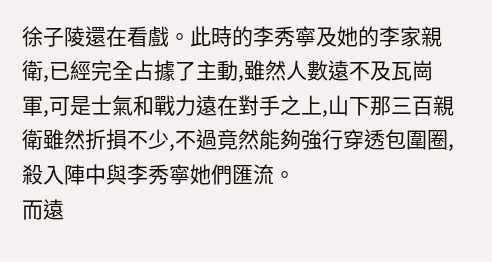徐子陵還在看戲。此時的李秀寧及她的李家親衛,已經完全占據了主動,雖然人數遠不及瓦崗軍,可是士氣和戰力遠在對手之上,山下那三百親衛雖然折損不少,不過竟然能夠強行穿透包圍圈,殺入陣中與李秀寧她們匯流。
而遠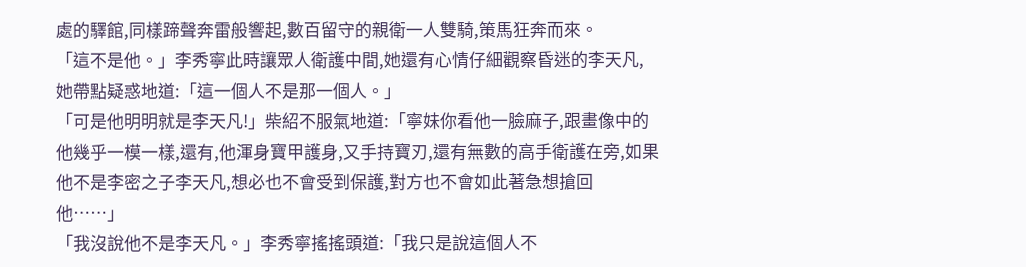處的驛館,同樣蹄聲奔雷般響起,數百留守的親衛一人雙騎,策馬狂奔而來。
「這不是他。」李秀寧此時讓眾人衛護中間,她還有心情仔細觀察昏迷的李天凡,她帶點疑惑地道:「這一個人不是那一個人。」
「可是他明明就是李天凡!」柴紹不服氣地道:「寧妹你看他一臉麻子,跟畫像中的他幾乎一模一樣,還有,他渾身寶甲護身,又手持寶刃,還有無數的高手衛護在旁,如果他不是李密之子李天凡,想必也不會受到保護,對方也不會如此著急想搶回他……」
「我沒說他不是李天凡。」李秀寧搖搖頭道:「我只是說這個人不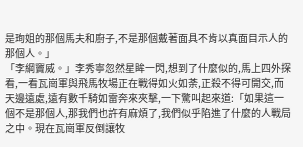是珣姐的那個馬夫和廚子,不是那個戴著面具不肯以真面目示人的那個人。」
「李綱竇威。」李秀寧忽然星眸一閃,想到了什麼似的,馬上四外探看,一看瓦崗軍與飛馬牧場正在戰得如火如荼,正殺不得可開交,而天邊遠處,遠有數千騎如雷奔來夾擊,一下驚叫起來道:「如果這一個不是那個人,那我們也許有麻煩了,我們似乎陷進了什麼的人戰局之中。現在瓦崗軍反倒讓牧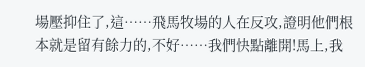場壓抑住了,這……飛馬牧場的人在反攻,證明他們根本就是留有餘力的,不好……我們快點離開!馬上,我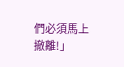們必須馬上撤離!」